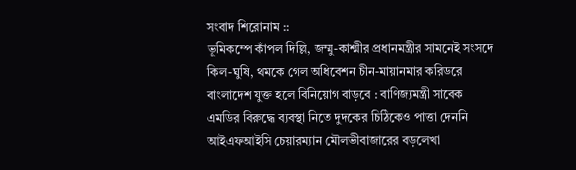সংবাদ শিরোনাম ::
ভূমিকম্পে কাঁপল দিল্লি, জম্মু-কাশ্মীর প্রধানমন্ত্রীর সামনেই সংসদে কিল-ঘুষি, থমকে গেল অধিবেশন চীন-মায়ানমার করিডরে বাংলাদেশ যুক্ত হলে বিনিয়োগ বাড়বে : বাণিজ্যমন্ত্রী সাবেক এমডির বিরুদ্ধে ব্যবস্থা নিতে দুদকের চিঠিকেও পাত্তা দেননি আইএফআইসি চেয়ারম্যান মৌলভীবাজারের বড়লেখা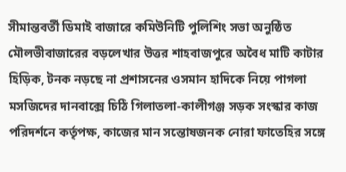সীমান্তবর্তী ডিমাই বাজারে কমিউনিটি পুলিশিং সভা অনুষ্ঠিত মৌলভীবাজারের বড়লেখার উত্তর শাহবাজপুরে অবৈধ মাটি কাটার হিড়িক, টনক নড়ছে না প্রশাসনের ওসমান হাদিকে নিয়ে পাগলা মসজিদের দানবাক্সে চিঠি গিলাতলা-কালীগঞ্জ সড়ক সংস্কার কাজ পরিদর্শনে কর্তৃপক্ষ, কাজের মান সন্তোষজনক নোরা ফাতেহির সঙ্গে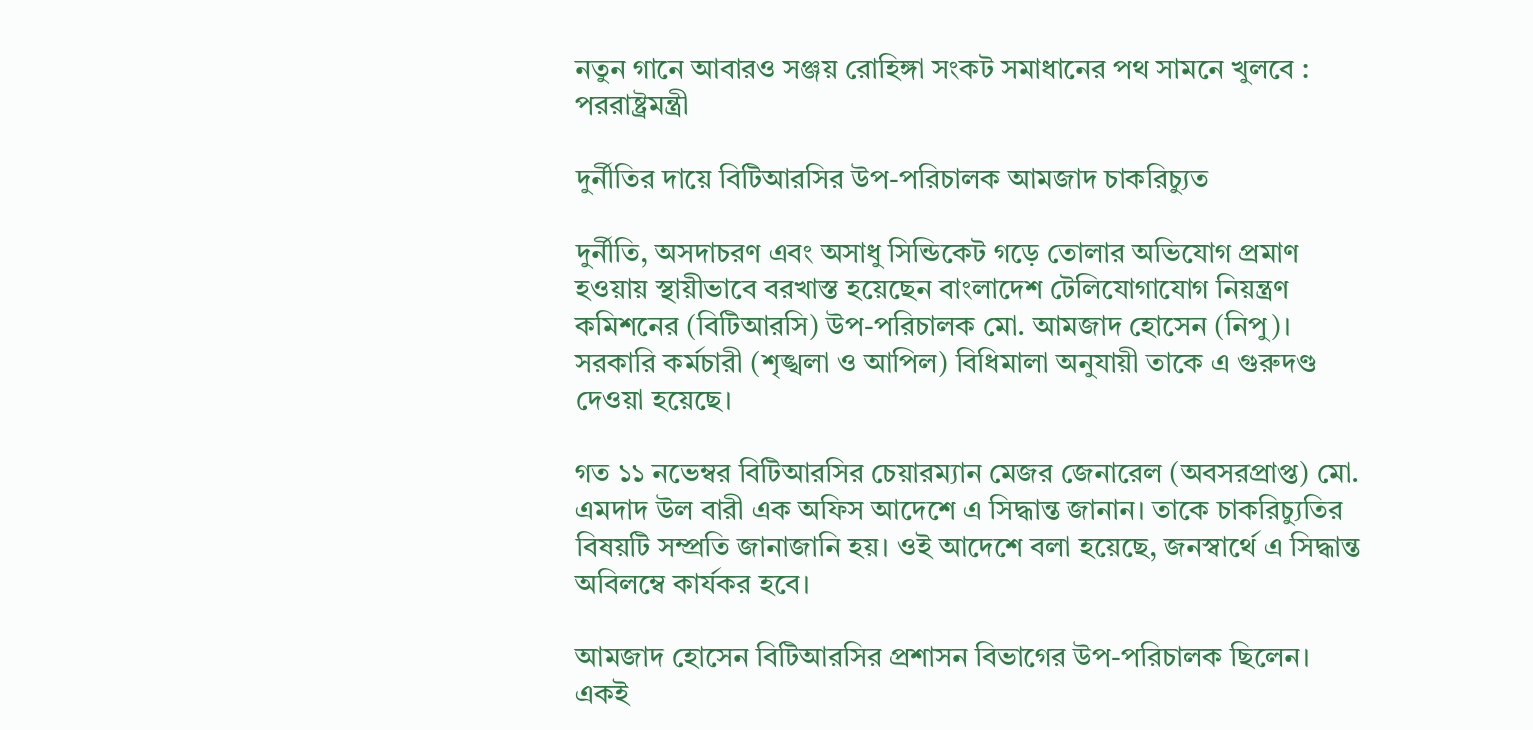নতুন গানে আবারও সঞ্জয় রোহিঙ্গা সংকট সমাধানের পথ সামনে খুলবে : পররাষ্ট্রমন্ত্রী

দুর্নীতির দায়ে বিটিআরসির উপ-পরিচালক আমজাদ চাকরিচ্যুত

দুর্নীতি, অসদাচরণ এবং অসাধু সিন্ডিকেট গড়ে তোলার অভিযোগ প্রমাণ হওয়ায় স্থায়ীভাবে বরখাস্ত হয়েছেন বাংলাদেশ টেলিযোগাযোগ নিয়ন্ত্রণ কমিশনের (বিটিআরসি) উপ-পরিচালক মো. আমজাদ হোসেন (নিপু)। সরকারি কর্মচারী (শৃঙ্খলা ও আপিল) বিধিমালা অনুযায়ী তাকে এ গুরুদণ্ড দেওয়া হয়েছে।

গত ১১ নভেম্বর বিটিআরসির চেয়ারম্যান মেজর জেনারেল (অবসরপ্রাপ্ত) মো. এমদাদ উল বারী এক অফিস আদেশে এ সিদ্ধান্ত জানান। তাকে চাকরিচ্যুতির বিষয়টি সম্প্রতি জানাজানি হয়। ওই আদেশে বলা হয়েছে, জনস্বার্থে এ সিদ্ধান্ত অবিলম্বে কার্যকর হবে।

আমজাদ হোসেন বিটিআরসির প্রশাসন বিভাগের উপ-পরিচালক ছিলেন। একই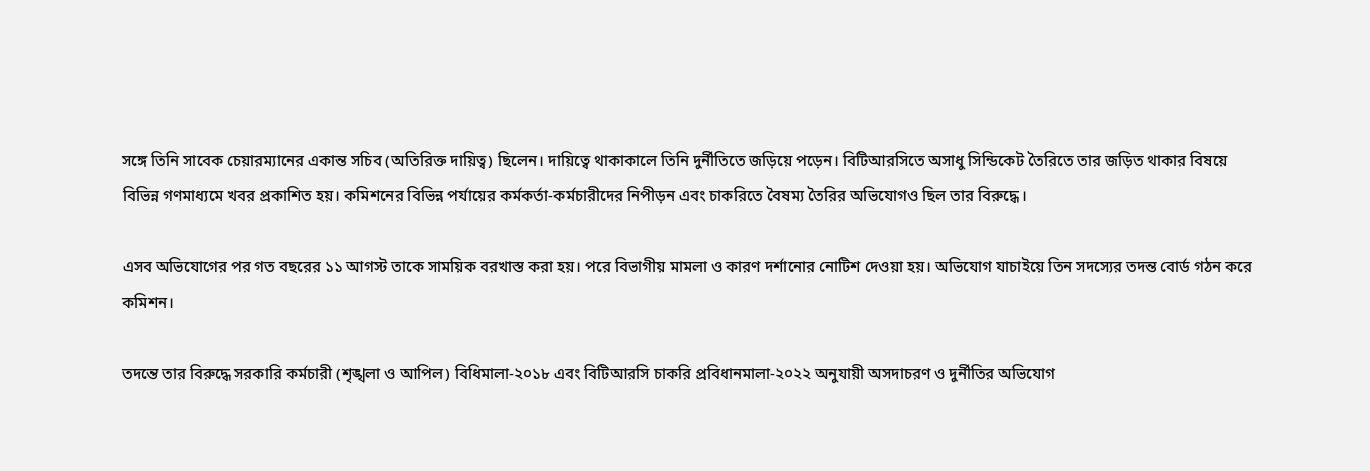সঙ্গে তিনি সাবেক চেয়ারম্যানের একান্ত সচিব (অতিরিক্ত দায়িত্ব) ছিলেন। দায়িত্বে থাকাকালে তিনি দুর্নীতিতে জড়িয়ে পড়েন। বিটিআরসিতে অসাধু সিন্ডিকেট তৈরিতে তার জড়িত থাকার বিষয়ে বিভিন্ন গণমাধ্যমে খবর প্রকাশিত হয়। কমিশনের বিভিন্ন পর্যায়ের কর্মকর্তা-কর্মচারীদের নিপীড়ন এবং চাকরিতে বৈষম্য তৈরির অভিযোগও ছিল তার বিরুদ্ধে।

এসব অভিযোগের পর গত বছরের ১১ আগস্ট তাকে সাময়িক বরখাস্ত করা হয়। পরে বিভাগীয় মামলা ও কারণ দর্শানোর নোটিশ দেওয়া হয়। অভিযোগ যাচাইয়ে তিন সদস্যের তদন্ত বোর্ড গঠন করে কমিশন।

তদন্তে তার বিরুদ্ধে সরকারি কর্মচারী (শৃঙ্খলা ও আপিল) বিধিমালা-২০১৮ এবং বিটিআরসি চাকরি প্রবিধানমালা-২০২২ অনুযায়ী অসদাচরণ ও দুর্নীতির অভিযোগ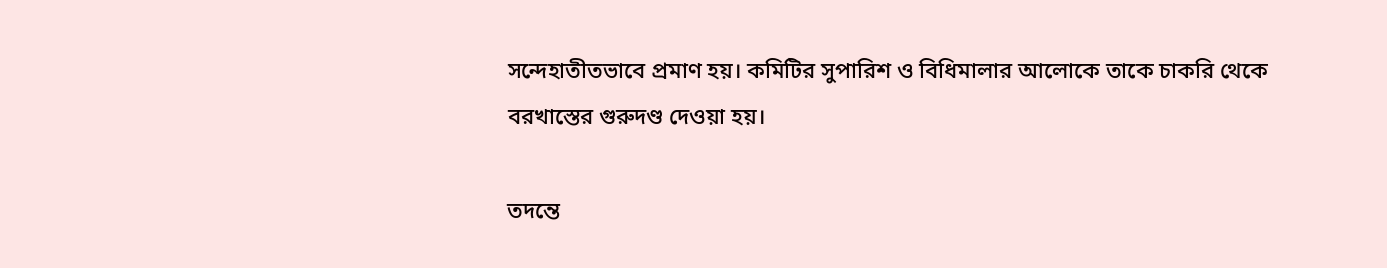সন্দেহাতীতভাবে প্রমাণ হয়। কমিটির সুপারিশ ও বিধিমালার আলোকে তাকে চাকরি থেকে বরখাস্তের গুরুদণ্ড দেওয়া হয়।

তদন্তে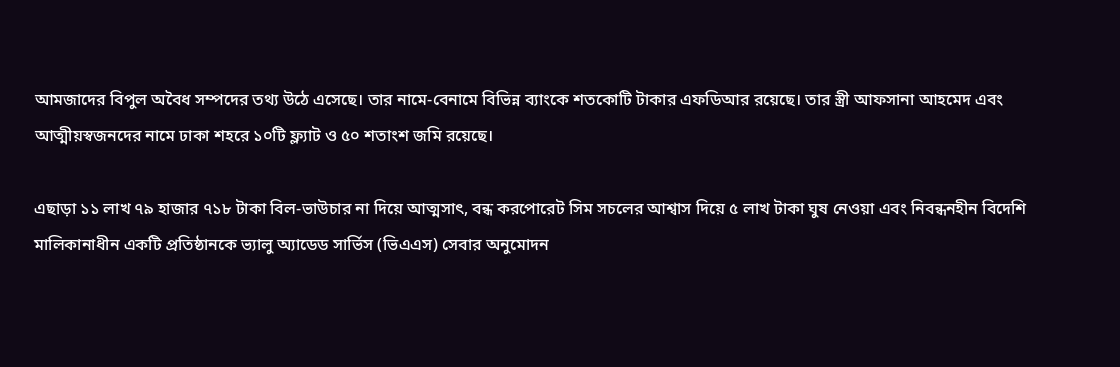আমজাদের বিপুল অবৈধ সম্পদের তথ্য উঠে এসেছে। তার নামে-বেনামে বিভিন্ন ব্যাংকে শতকোটি টাকার এফডিআর রয়েছে। তার স্ত্রী আফসানা আহমেদ এবং আত্মীয়স্বজনদের নামে ঢাকা শহরে ১০টি ফ্ল্যাট ও ৫০ শতাংশ জমি রয়েছে।

এছাড়া ১১ লাখ ৭৯ হাজার ৭১৮ টাকা বিল-ভাউচার না দিয়ে আত্মসাৎ, বন্ধ করপোরেট সিম সচলের আশ্বাস দিয়ে ৫ লাখ টাকা ঘুষ নেওয়া এবং নিবন্ধনহীন বিদেশি মালিকানাধীন একটি প্রতিষ্ঠানকে ভ্যালু অ্যাডেড সার্ভিস (ভিএএস) সেবার অনুমোদন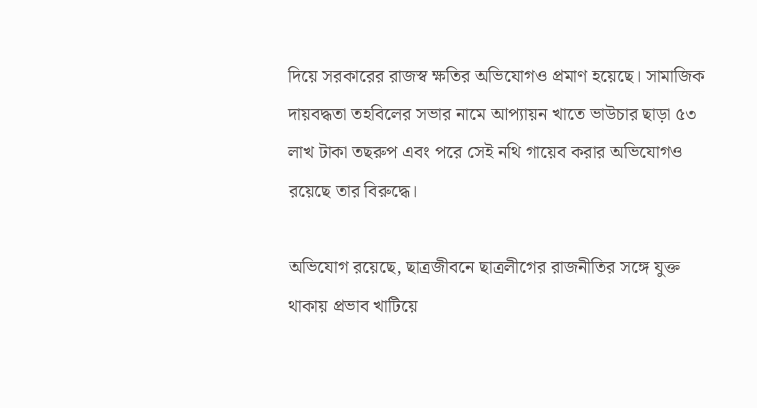দিয়ে সরকারের রাজস্ব ক্ষতির অভিযোগও প্রমাণ হয়েছে। সামাজিক দায়বদ্ধতা তহবিলের সভার নামে আপ্যায়ন খাতে ভাউচার ছাড়া ৫৩ লাখ টাকা তছরুপ এবং পরে সেই নথি গায়েব করার অভিযোগও রয়েছে তার বিরুদ্ধে।

অভিযোগ রয়েছে, ছাত্রজীবনে ছাত্রলীগের রাজনীতির সঙ্গে যুক্ত থাকায় প্রভাব খাটিয়ে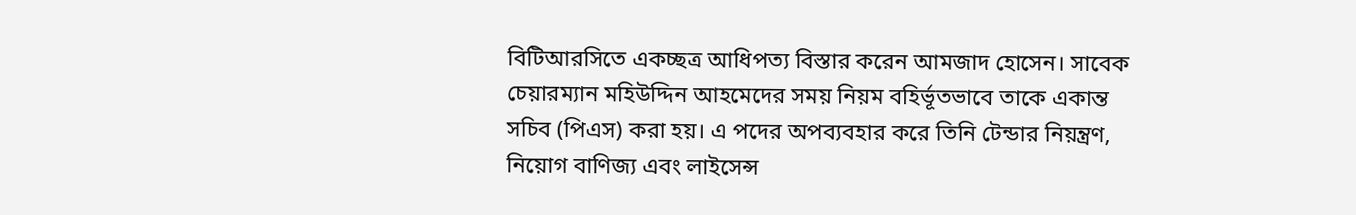বিটিআরসিতে একচ্ছত্র আধিপত্য বিস্তার করেন আমজাদ হোসেন। সাবেক চেয়ারম্যান মহিউদ্দিন আহমেদের সময় নিয়ম বহির্ভূতভাবে তাকে একান্ত সচিব (পিএস) করা হয়। এ পদের অপব্যবহার করে তিনি টেন্ডার নিয়ন্ত্রণ, নিয়োগ বাণিজ্য এবং লাইসেন্স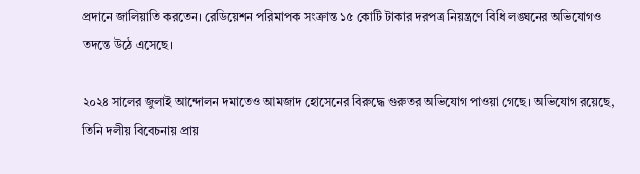প্রদানে জালিয়াতি করতেন। রেডিয়েশন পরিমাপক সংক্রান্ত ১৫ কোটি টাকার দরপত্র নিয়ন্ত্রণে বিধি লঙ্ঘনের অভিযোগও তদন্তে উঠে এসেছে।

২০২৪ সালের জুলাই আন্দোলন দমাতেও আমজাদ হোসেনের বিরুদ্ধে গুরুতর অভিযোগ পাওয়া গেছে। অভিযোগ রয়েছে, তিনি দলীয় বিবেচনায় প্রায়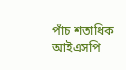পাঁচ শতাধিক আইএসপি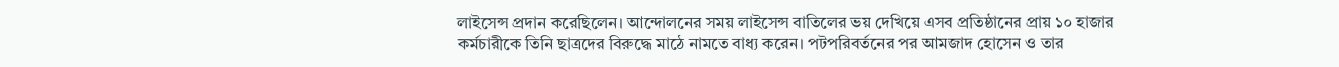লাইসেন্স প্রদান করেছিলেন। আন্দোলনের সময় লাইসেন্স বাতিলের ভয় দেখিয়ে এসব প্রতিষ্ঠানের প্রায় ১০ হাজার কর্মচারীকে তিনি ছাত্রদের বিরুদ্ধে মাঠে নামতে বাধ্য করেন। পটপরিবর্তনের পর আমজাদ হোসেন ও তার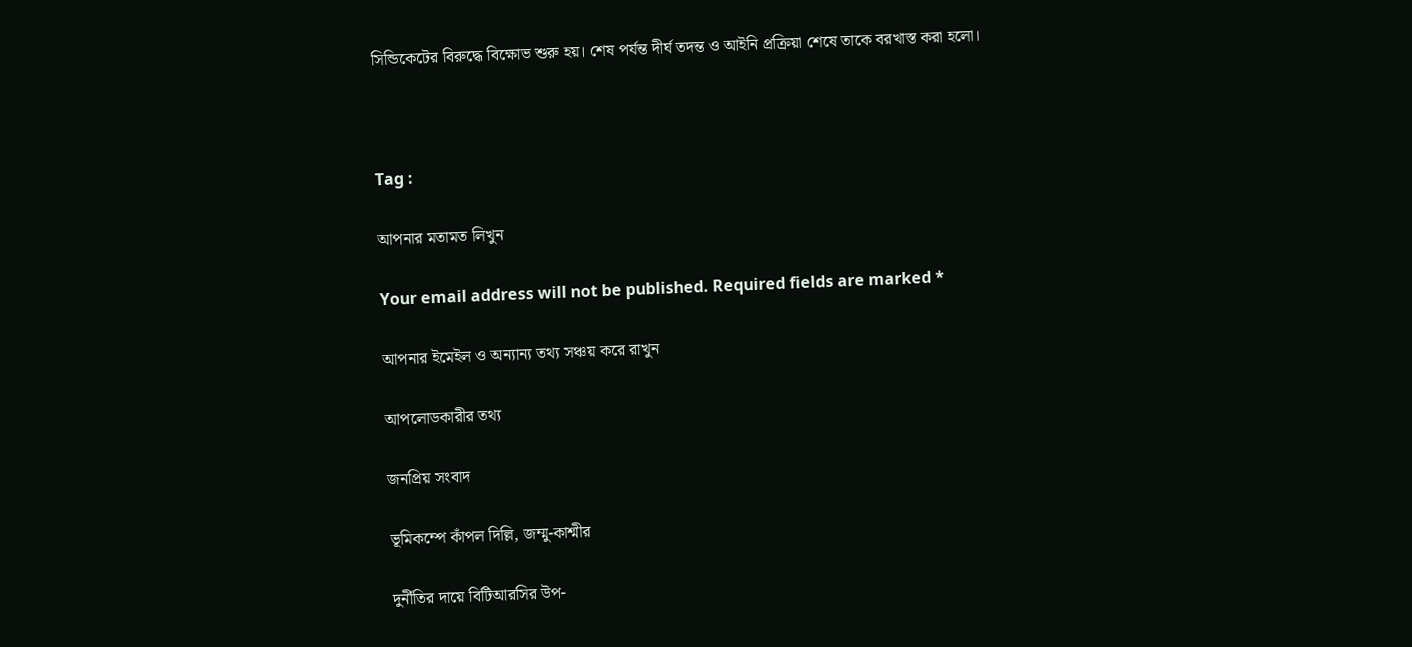সিন্ডিকেটের বিরুদ্ধে বিক্ষোভ শুরু হয়। শেষ পর্যন্ত দীর্ঘ তদন্ত ও আইনি প্রক্রিয়া শেষে তাকে বরখাস্ত করা হলো।



Tag :

আপনার মতামত লিখুন

Your email address will not be published. Required fields are marked *

আপনার ইমেইল ও অন্যান্য তথ্য সঞ্চয় করে রাখুন

আপলোডকারীর তথ্য

জনপ্রিয় সংবাদ

ভূমিকম্পে কাঁপল দিল্লি, জম্মু-কাশ্মীর

দুর্নীতির দায়ে বিটিআরসির উপ-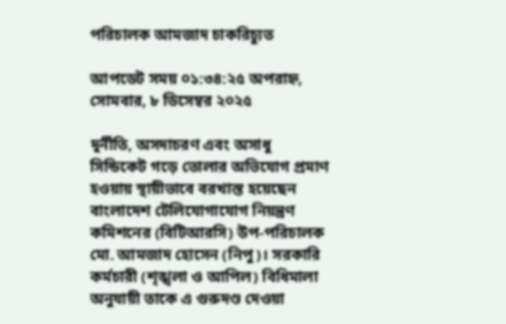পরিচালক আমজাদ চাকরিচ্যুত

আপডেট সময় ০১:৩৪:২৫ অপরাহ্ন, সোমবার, ৮ ডিসেম্বর ২০২৫

দুর্নীতি, অসদাচরণ এবং অসাধু সিন্ডিকেট গড়ে তোলার অভিযোগ প্রমাণ হওয়ায় স্থায়ীভাবে বরখাস্ত হয়েছেন বাংলাদেশ টেলিযোগাযোগ নিয়ন্ত্রণ কমিশনের (বিটিআরসি) উপ-পরিচালক মো. আমজাদ হোসেন (নিপু)। সরকারি কর্মচারী (শৃঙ্খলা ও আপিল) বিধিমালা অনুযায়ী তাকে এ গুরুদণ্ড দেওয়া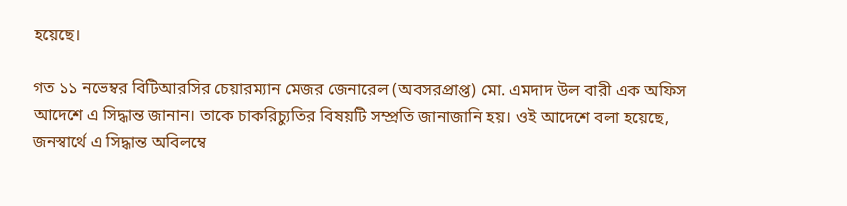হয়েছে।

গত ১১ নভেম্বর বিটিআরসির চেয়ারম্যান মেজর জেনারেল (অবসরপ্রাপ্ত) মো. এমদাদ উল বারী এক অফিস আদেশে এ সিদ্ধান্ত জানান। তাকে চাকরিচ্যুতির বিষয়টি সম্প্রতি জানাজানি হয়। ওই আদেশে বলা হয়েছে, জনস্বার্থে এ সিদ্ধান্ত অবিলম্বে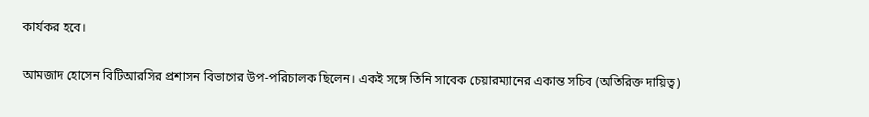কার্যকর হবে।

আমজাদ হোসেন বিটিআরসির প্রশাসন বিভাগের উপ-পরিচালক ছিলেন। একই সঙ্গে তিনি সাবেক চেয়ারম্যানের একান্ত সচিব (অতিরিক্ত দায়িত্ব)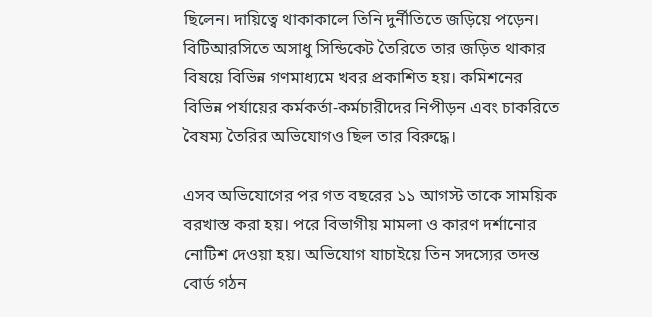ছিলেন। দায়িত্বে থাকাকালে তিনি দুর্নীতিতে জড়িয়ে পড়েন। বিটিআরসিতে অসাধু সিন্ডিকেট তৈরিতে তার জড়িত থাকার বিষয়ে বিভিন্ন গণমাধ্যমে খবর প্রকাশিত হয়। কমিশনের বিভিন্ন পর্যায়ের কর্মকর্তা-কর্মচারীদের নিপীড়ন এবং চাকরিতে বৈষম্য তৈরির অভিযোগও ছিল তার বিরুদ্ধে।

এসব অভিযোগের পর গত বছরের ১১ আগস্ট তাকে সাময়িক বরখাস্ত করা হয়। পরে বিভাগীয় মামলা ও কারণ দর্শানোর নোটিশ দেওয়া হয়। অভিযোগ যাচাইয়ে তিন সদস্যের তদন্ত বোর্ড গঠন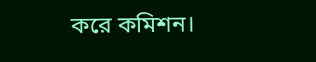করে কমিশন।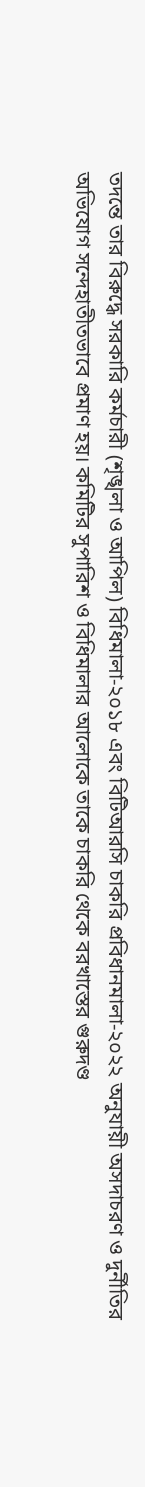তদন্তে তার বিরুদ্ধে সরকারি কর্মচারী (শৃঙ্খলা ও আপিল) বিধিমালা-২০১৮ এবং বিটিআরসি চাকরি প্রবিধানমালা-২০২২ অনুযায়ী অসদাচরণ ও দুর্নীতির অভিযোগ সন্দেহাতীতভাবে প্রমাণ হয়। কমিটির সুপারিশ ও বিধিমালার আলোকে তাকে চাকরি থেকে বরখাস্তের গুরুদণ্ড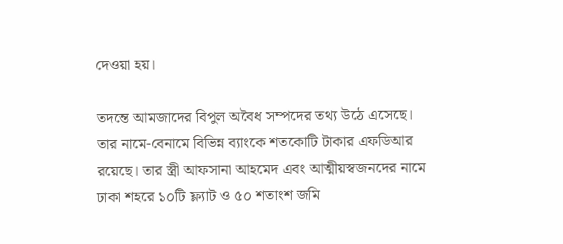দেওয়া হয়।

তদন্তে আমজাদের বিপুল অবৈধ সম্পদের তথ্য উঠে এসেছে। তার নামে-বেনামে বিভিন্ন ব্যাংকে শতকোটি টাকার এফডিআর রয়েছে। তার স্ত্রী আফসানা আহমেদ এবং আত্মীয়স্বজনদের নামে ঢাকা শহরে ১০টি ফ্ল্যাট ও ৫০ শতাংশ জমি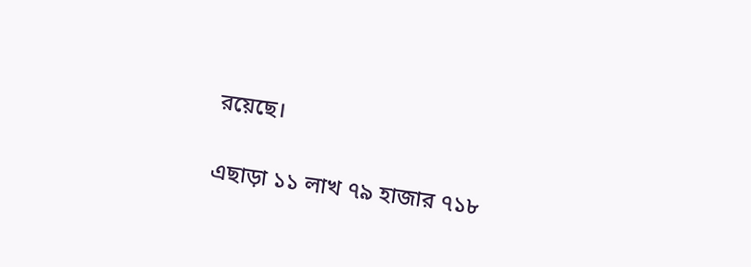রয়েছে।

এছাড়া ১১ লাখ ৭৯ হাজার ৭১৮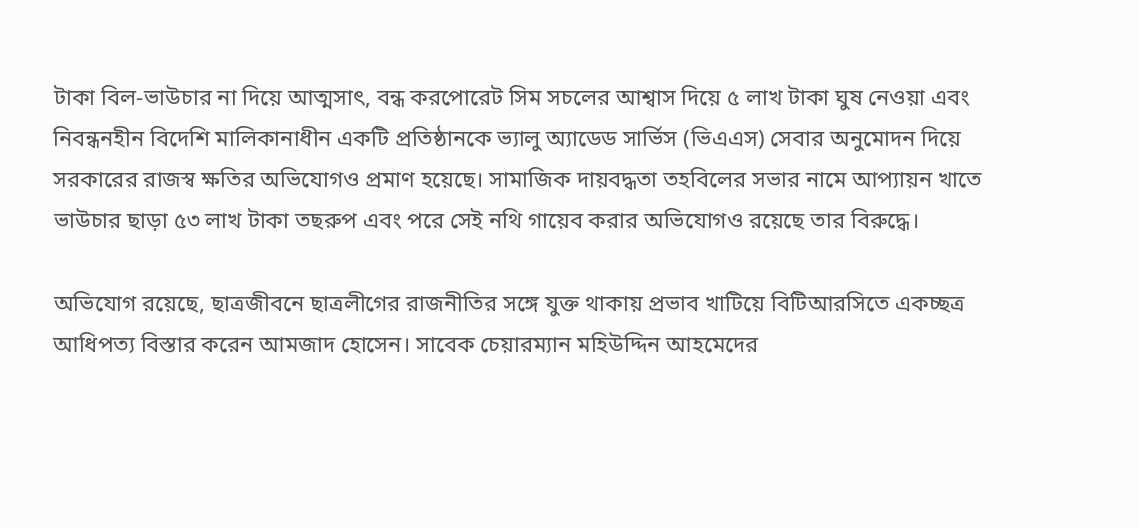টাকা বিল-ভাউচার না দিয়ে আত্মসাৎ, বন্ধ করপোরেট সিম সচলের আশ্বাস দিয়ে ৫ লাখ টাকা ঘুষ নেওয়া এবং নিবন্ধনহীন বিদেশি মালিকানাধীন একটি প্রতিষ্ঠানকে ভ্যালু অ্যাডেড সার্ভিস (ভিএএস) সেবার অনুমোদন দিয়ে সরকারের রাজস্ব ক্ষতির অভিযোগও প্রমাণ হয়েছে। সামাজিক দায়বদ্ধতা তহবিলের সভার নামে আপ্যায়ন খাতে ভাউচার ছাড়া ৫৩ লাখ টাকা তছরুপ এবং পরে সেই নথি গায়েব করার অভিযোগও রয়েছে তার বিরুদ্ধে।

অভিযোগ রয়েছে, ছাত্রজীবনে ছাত্রলীগের রাজনীতির সঙ্গে যুক্ত থাকায় প্রভাব খাটিয়ে বিটিআরসিতে একচ্ছত্র আধিপত্য বিস্তার করেন আমজাদ হোসেন। সাবেক চেয়ারম্যান মহিউদ্দিন আহমেদের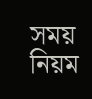সময় নিয়ম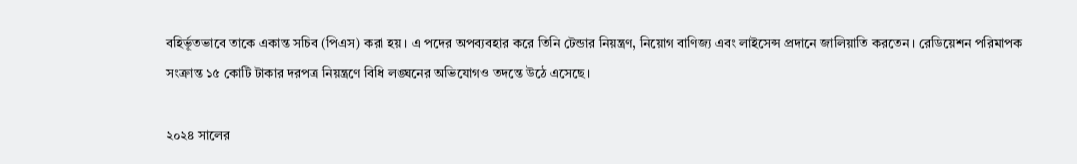বহির্ভূতভাবে তাকে একান্ত সচিব (পিএস) করা হয়। এ পদের অপব্যবহার করে তিনি টেন্ডার নিয়ন্ত্রণ, নিয়োগ বাণিজ্য এবং লাইসেন্স প্রদানে জালিয়াতি করতেন। রেডিয়েশন পরিমাপক সংক্রান্ত ১৫ কোটি টাকার দরপত্র নিয়ন্ত্রণে বিধি লঙ্ঘনের অভিযোগও তদন্তে উঠে এসেছে।

২০২৪ সালের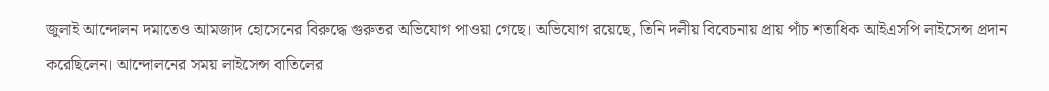জুলাই আন্দোলন দমাতেও আমজাদ হোসেনের বিরুদ্ধে গুরুতর অভিযোগ পাওয়া গেছে। অভিযোগ রয়েছে, তিনি দলীয় বিবেচনায় প্রায় পাঁচ শতাধিক আইএসপি লাইসেন্স প্রদান করেছিলেন। আন্দোলনের সময় লাইসেন্স বাতিলের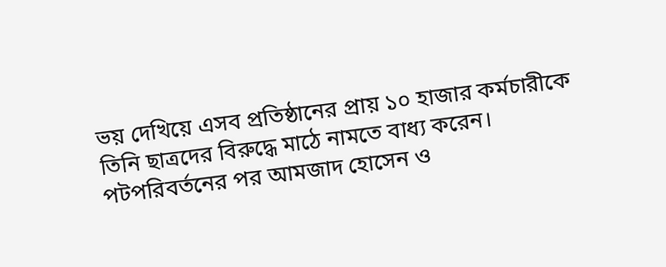ভয় দেখিয়ে এসব প্রতিষ্ঠানের প্রায় ১০ হাজার কর্মচারীকে তিনি ছাত্রদের বিরুদ্ধে মাঠে নামতে বাধ্য করেন। পটপরিবর্তনের পর আমজাদ হোসেন ও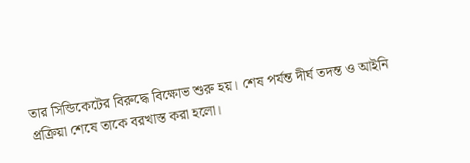তার সিন্ডিকেটের বিরুদ্ধে বিক্ষোভ শুরু হয়। শেষ পর্যন্ত দীর্ঘ তদন্ত ও আইনি প্রক্রিয়া শেষে তাকে বরখাস্ত করা হলো।